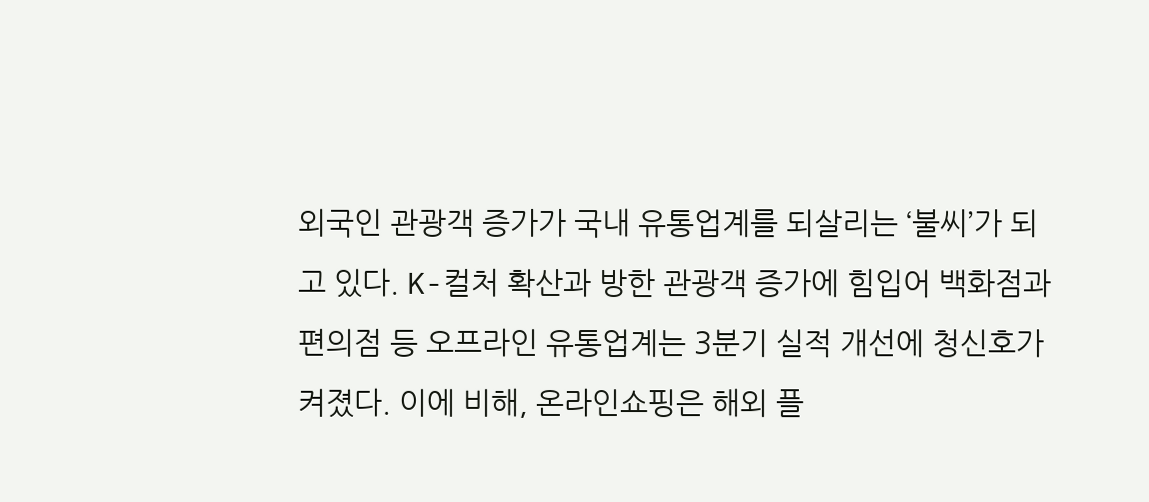외국인 관광객 증가가 국내 유통업계를 되살리는 ‘불씨’가 되고 있다. K-컬처 확산과 방한 관광객 증가에 힘입어 백화점과 편의점 등 오프라인 유통업계는 3분기 실적 개선에 청신호가 켜졌다. 이에 비해, 온라인쇼핑은 해외 플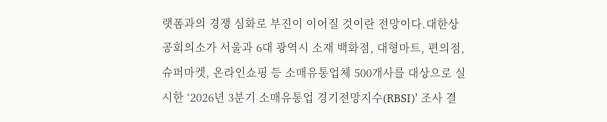랫폼과의 경쟁 심화로 부진이 이어질 것이란 전망이다.대한상공회의소가 서울과 6대 광역시 소재 백화점, 대형마트, 편의점, 슈퍼마켓, 온라인쇼핑 등 소매유통업체 500개사를 대상으로 실시한 ‘2026년 3분기 소매유통업 경기전망지수(RBSI)’ 조사 결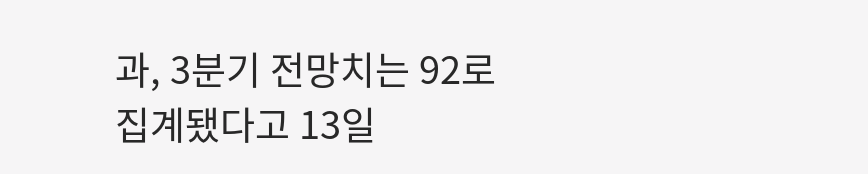과, 3분기 전망치는 92로 집계됐다고 13일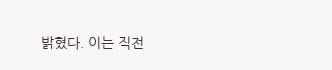밝혔다. 이는 직전